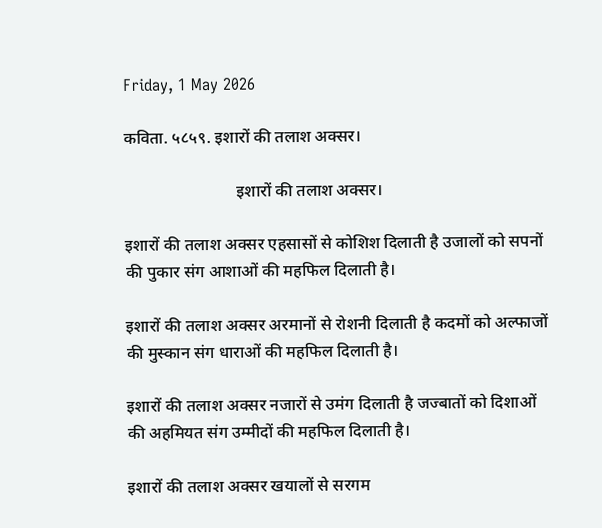Friday, 1 May 2026

कविता. ५८५९. इशारों की तलाश अक्सर।

                           इशारों की तलाश अक्सर।

इशारों की तलाश अक्सर एहसासों से कोशिश दिलाती है उजालों को सपनों की पुकार संग आशाओं की महफिल दिलाती है।

इशारों की तलाश अक्सर अरमानों से रोशनी दिलाती है कदमों को अल्फाजों की मुस्कान संग धाराओं की महफिल दिलाती है।

इशारों की तलाश अक्सर नजारों से उमंग दिलाती है जज्बातों को दिशाओं की अहमियत संग उम्मीदों की महफिल दिलाती है।

इशारों की तलाश अक्सर खयालों से सरगम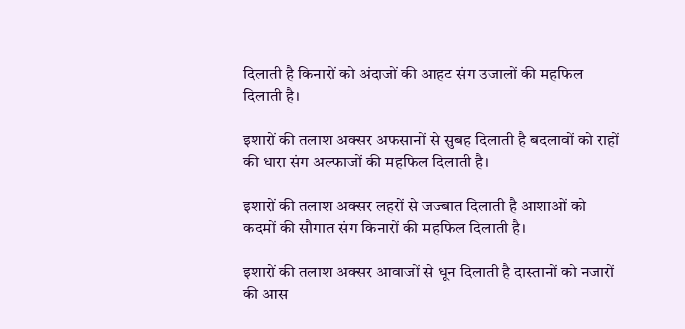दिलाती है किनारों को अंदाजों की आहट संग उजालों की महफिल दिलाती है।

इशारों की तलाश अक्सर अफसानों से सुबह दिलाती है बदलावों को राहों की धारा संग अल्फाजों की महफिल दिलाती है।

इशारों की तलाश अक्सर लहरों से जज्बात दिलाती है आशाओं को कदमों की सौगात संग किनारों की महफिल दिलाती है।

इशारों की तलाश अक्सर आवाजों से‌ धून‌ दिलाती है दास्तानों को नजारों की आस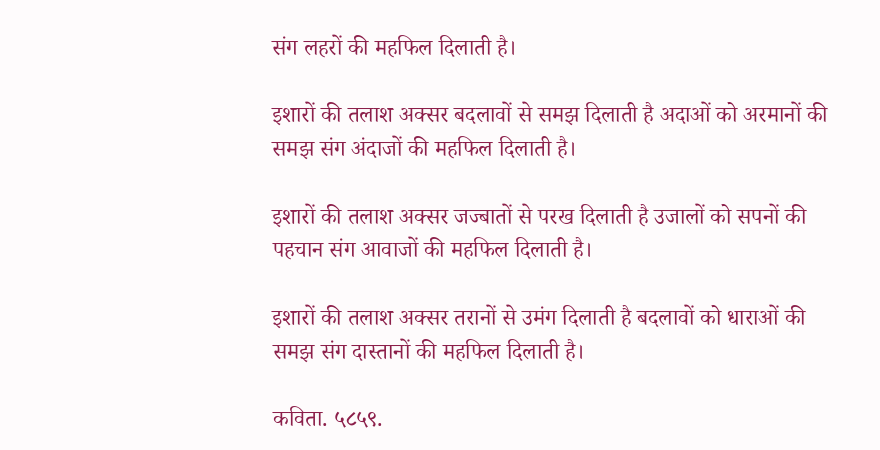संग लहरों की महफिल दिलाती है।

इशारों की तलाश अक्सर बदलावों से समझ दिलाती है अदाओं को अरमानों की समझ संग अंदाजों की महफिल दिलाती है।

इशारों की तलाश अक्सर जज्बातों से परख दिलाती है उजालों को सपनों की पहचान संग आवाजों की महफिल दिलाती है।

इशारों की तलाश अक्सर तरानों से उमंग दिलाती है बदलावों को धाराओं की समझ संग दास्तानों की महफिल दिलाती है।

कविता. ५८५९.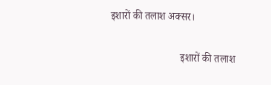इशारों की तलाश अक्सर।

                           इशारों की तलाश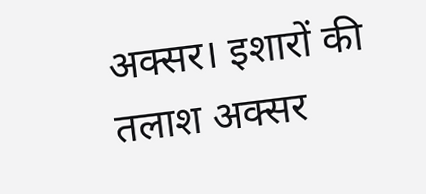अक्सर। इशारों की तलाश अक्सर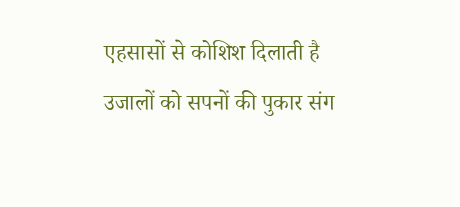एहसासों से कोशिश दिलाती है उजालों को सपनों की पुकार संग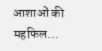आशाओं की महफिल...